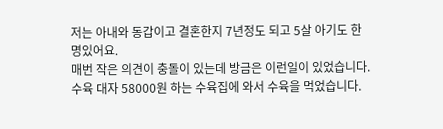저는 아내와 동갑이고 결혼한지 7년정도 되고 5살 아기도 한명있어요.
매번 작은 의견이 충돌이 있는데 방금은 이런일이 있었습니다.
수육 대자 58000원 하는 수육집에 와서 수육을 먹었습니다.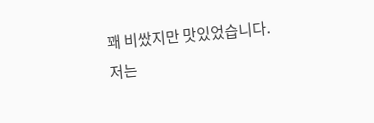꽤 비쌌지만 맛있었습니다.
저는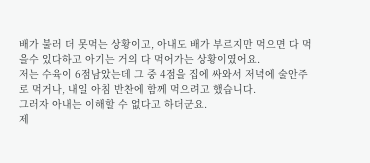배가 불러 더 못먹는 상황이고, 아내도 배가 부르지만 먹으면 다 먹을수 있다하고 아기는 거의 다 먹어가는 상황이였어요.
저는 수육이 6점남았는데 그 중 4점을 집에 싸와서 저녁에 술안주로 먹거나, 내일 아침 반찬에 함께 먹으려고 했습니다.
그러자 아내는 이해할 수 없다고 하더군요.
제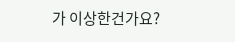가 이상한건가요?